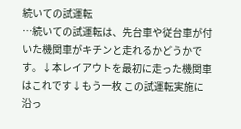続いての試運転
…続いての試運転は、先台車や従台車が付いた機関車がキチンと走れるかどうかです。↓本レイアウトを最初に走った機関車はこれです↓もう一枚 この試運転実施に沿っ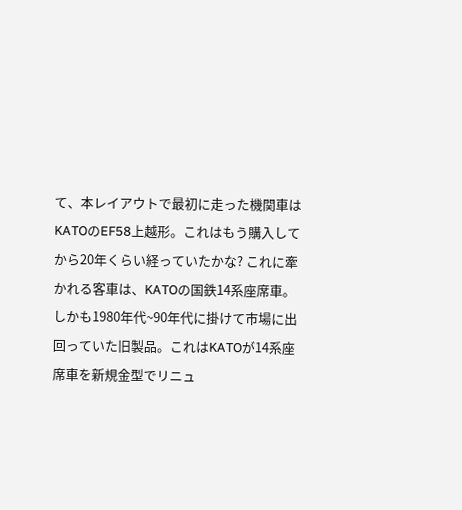て、本レイアウトで最初に走った機関車はKATOのEF58上越形。これはもう購入してから20年くらい経っていたかな? これに牽かれる客車は、KATOの国鉄14系座席車。しかも1980年代~90年代に掛けて市場に出回っていた旧製品。これはKATOが14系座席車を新規金型でリニュ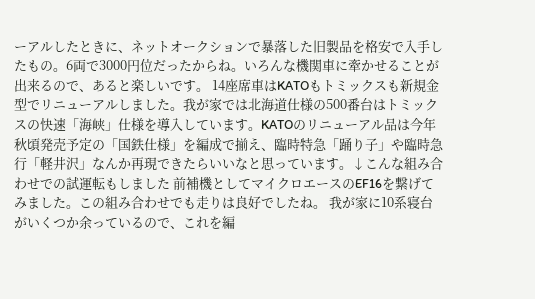ーアルしたときに、ネットオークションで暴落した旧製品を格安で入手したもの。6両で3000円位だったからね。いろんな機関車に牽かせることが出来るので、あると楽しいです。 14座席車はKATOもトミックスも新規金型でリニューアルしました。我が家では北海道仕様の500番台はトミックスの快速「海峡」仕様を導入しています。KATOのリニューアル品は今年秋頃発売予定の「国鉄仕様」を編成で揃え、臨時特急「踊り子」や臨時急行「軽井沢」なんか再現できたらいいなと思っています。↓こんな組み合わせでの試運転もしました 前補機としてマイクロエースのEF16を繋げてみました。この組み合わせでも走りは良好でしたね。 我が家に10系寝台がいくつか余っているので、これを編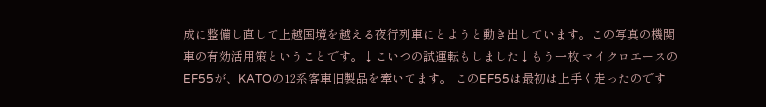成に整備し直して上越国境を越える夜行列車にとようと動き出しています。この写真の機関車の有効活用策ということです。↓こいつの試運転もしました↓もう一枚 マイクロエースのEF55が、KATOの12系客車旧製品を牽いてます。 このEF55は最初は上手く走ったのです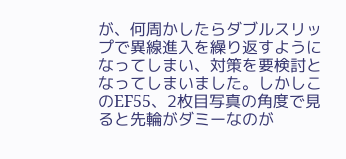が、何周かしたらダブルスリップで異線進入を繰り返すようになってしまい、対策を要検討となってしまいました。しかしこのEF55、2枚目写真の角度で見ると先輪がダミーなのが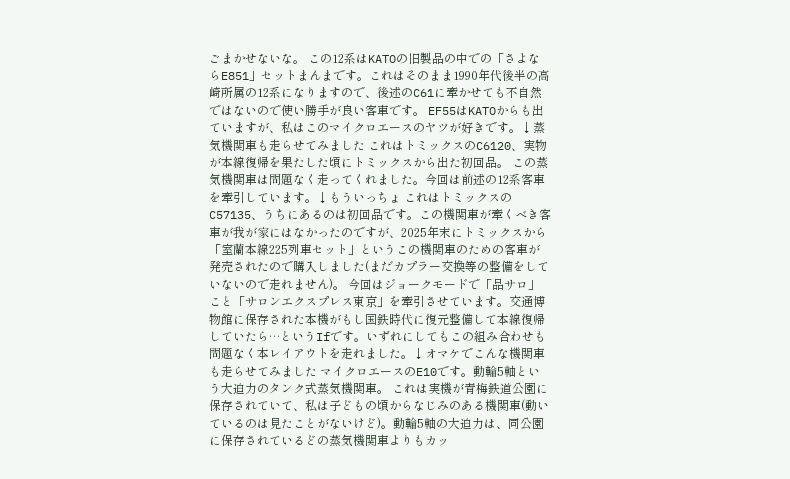ごまかせないな。 この12系はKATOの旧製品の中での「さよならE851」セットまんまです。これはそのまま1990年代後半の高崎所属の12系になりますので、後述のC61に牽かせても不自然ではないので使い勝手が良い客車です。 EF55はKATOからも出ていますが、私はこのマイクロエースのヤツが好きです。↓蒸気機関車も走らせてみました これはトミックスのC6120、実物が本線復帰を果たした頃にトミックスから出た初回品。 この蒸気機関車は問題なく走ってくれました。今回は前述の12系客車を牽引しています。↓もういっちょ これはトミックスのC57135、うちにあるのは初回品です。この機関車が牽くべき客車が我が家にはなかったのですが、2025年末にトミックスから「室蘭本線225列車セット」というこの機関車のための客車が発売されたので購入しました(まだカプラー交換等の整備をしていないので走れません)。 今回はジョークモードで「品サロ」こと「サロンエクスプレス東京」を牽引させています。交通博物館に保存された本機がもし国鉄時代に復元整備して本線復帰していたら…というIfです。いずれにしてもこの組み合わせも問題なく本レイアウトを走れました。↓オマケでこんな機関車も走らせてみました マイクロエースのE10です。動輪5軸という大迫力のタンク式蒸気機関車。 これは実機が青梅鉄道公園に保存されていて、私は子どもの頃からなじみのある機関車(動いているのは見たことがないけど)。動輪5軸の大迫力は、同公園に保存されているどの蒸気機関車よりもカッ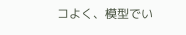コよく、模型でい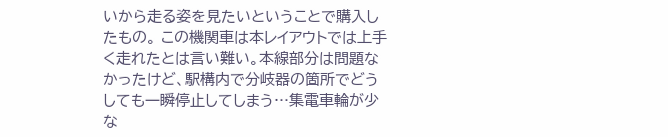いから走る姿を見たいということで購入したもの。 この機関車は本レイアウトでは上手く走れたとは言い難い。本線部分は問題なかったけど、駅構内で分岐器の箇所でどうしても一瞬停止してしまう…集電車輪が少な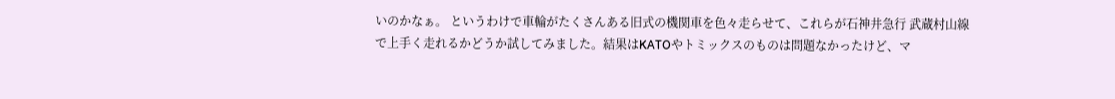いのかなぁ。 というわけで車輪がたくさんある旧式の機関車を色々走らせて、これらが石神井急行 武蔵村山線で上手く走れるかどうか試してみました。結果はKATOやトミックスのものは問題なかったけど、マ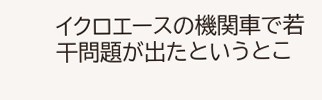イクロエースの機関車で若干問題が出たというとこ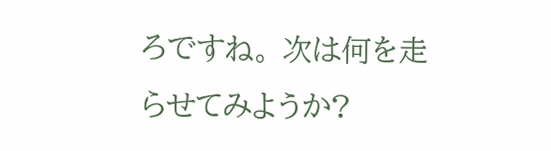ろですね。 次は何を走らせてみようか?